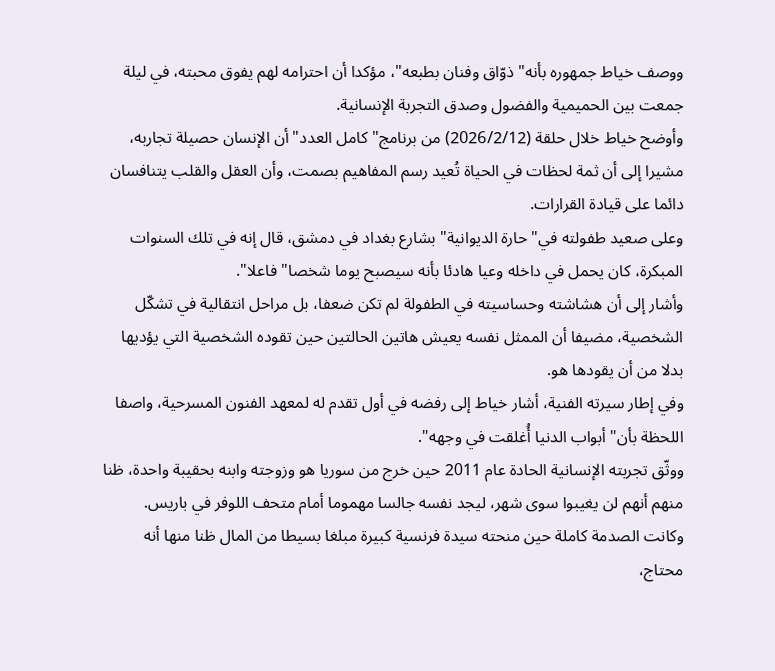ووصف خياط جمهوره بأنه" ذوّاق وفنان بطبعه"، مؤكدا أن احترامه لهم يفوق محبته، في ليلة جمعت بين الحميمية والفضول وصدق التجربة الإنسانية.
وأوضح خياط خلال حلقة (2026/2/12) من برنامج" كامل العدد" أن الإنسان حصيلة تجاربه، مشيرا إلى أن ثمة لحظات في الحياة تُعيد رسم المفاهيم بصمت، وأن العقل والقلب يتنافسان دائما على قيادة القرارات.
وعلى صعيد طفولته في" حارة الديوانية" بشارع بغداد في دمشق، قال إنه في تلك السنوات المبكرة، كان يحمل في داخله وعيا هادئا بأنه سيصبح يوما شخصا" فاعلا".
وأشار إلى أن هشاشته وحساسيته في الطفولة لم تكن ضعفا، بل مراحل انتقالية في تشكّل الشخصية، مضيفا أن الممثل نفسه يعيش هاتين الحالتين حين تقوده الشخصية التي يؤديها بدلا من أن يقودها هو.
وفي إطار سيرته الفنية، أشار خياط إلى رفضه في أول تقدم له لمعهد الفنون المسرحية، واصفا اللحظة بأن" أبواب الدنيا أُغلقت في وجهه".
ووثّق تجربته الإنسانية الحادة عام 2011 حين خرج من سوريا هو وزوجته وابنه بحقيبة واحدة، ظنا منهم أنهم لن يغيبوا سوى شهر، ليجد نفسه جالسا مهموما أمام متحف اللوفر في باريس.
وكانت الصدمة كاملة حين منحته سيدة فرنسية كبيرة مبلغا بسيطا من المال ظنا منها أنه محتاج،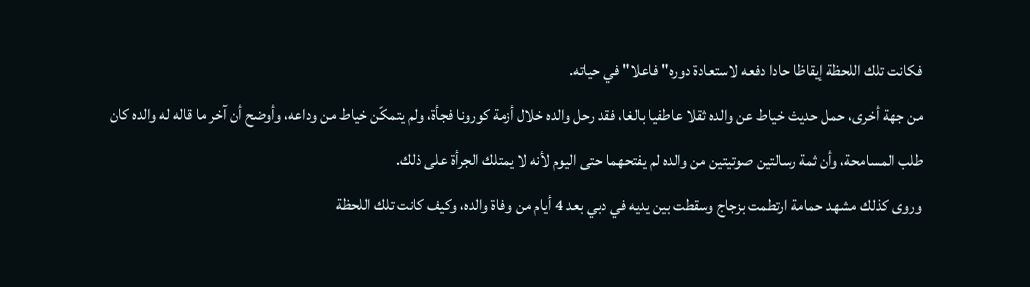فكانت تلك اللحظة إيقاظا حادا دفعه لاستعادة دوره" فاعلا" في حياته.
من جهة أخرى، حمل حديث خياط عن والده ثقلا عاطفيا بالغا، فقد رحل والده خلال أزمة كورونا فجأة، ولم يتمكّن خياط من وداعه، وأوضح أن آخر ما قاله له والده كان طلب المسامحة، وأن ثمة رسالتين صوتيتين من والده لم يفتحهما حتى اليوم لأنه لا يمتلك الجرأة على ذلك.
وروى كذلك مشهد حمامة ارتطمت بزجاج وسقطت بين يديه في دبي بعد 4 أيام من وفاة والده، وكيف كانت تلك اللحظة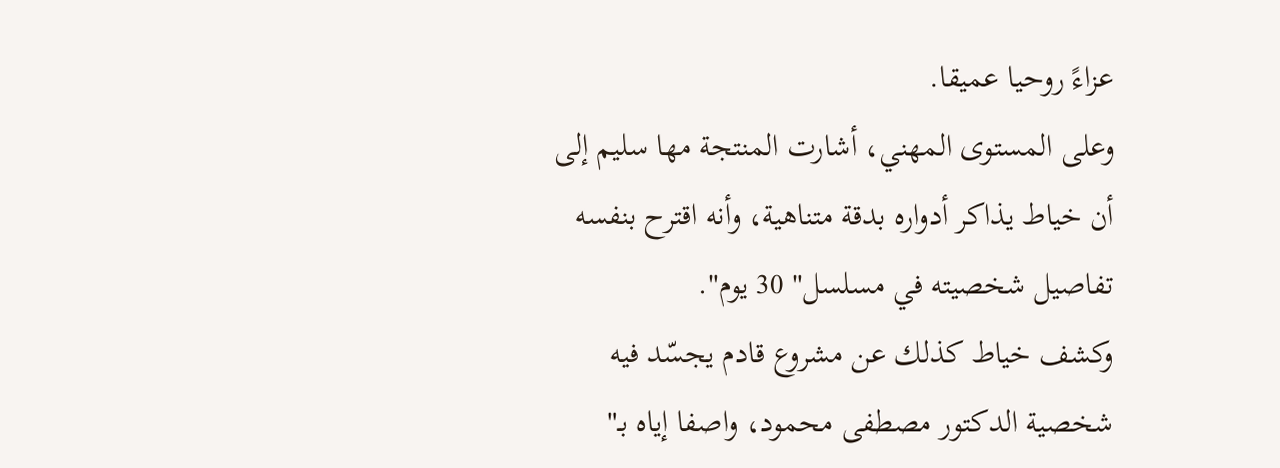عزاءً روحيا عميقا.
وعلى المستوى المهني، أشارت المنتجة مها سليم إلى أن خياط يذاكر أدواره بدقة متناهية، وأنه اقترح بنفسه تفاصيل شخصيته في مسلسل" 30 يوم".
وكشف خياط كذلك عن مشروع قادم يجسّد فيه شخصية الدكتور مصطفى محمود، واصفا إياه بـ"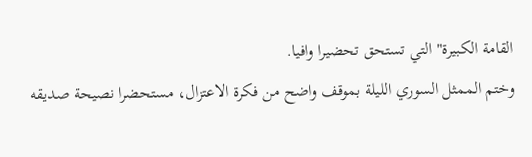القامة الكبيرة" التي تستحق تحضيرا وافيا.
وختم الممثل السوري الليلة بموقف واضح من فكرة الاعتزال، مستحضرا نصيحة صديقه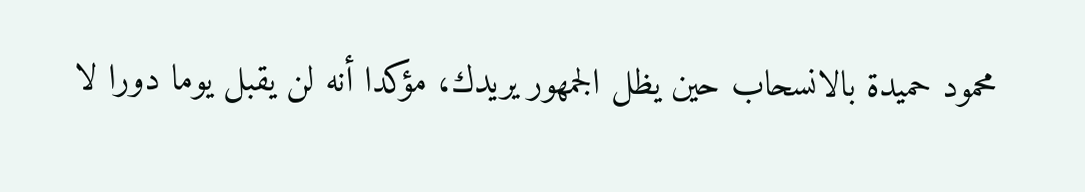محمود حميدة بالانسحاب حين يظل الجمهور يريدك، مؤكدا أنه لن يقبل يوما دورا لا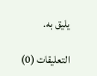يليق به.

التعليقات (0)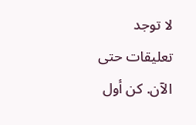لا توجد تعليقات حتى الآن. كن أول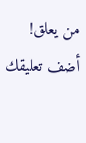من يعلق!
أضف تعليقك